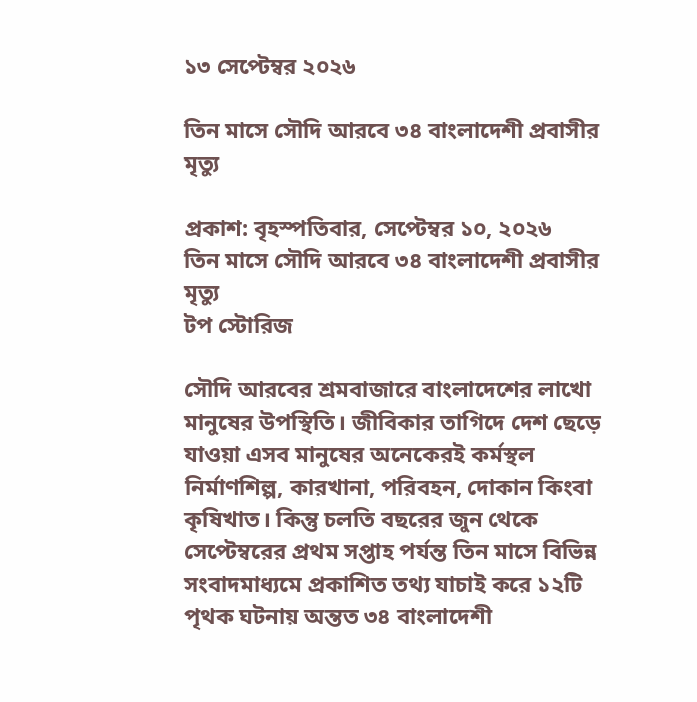১৩ সেপ্টেম্বর ২০২৬

তিন মাসে সৌদি আরবে ৩৪ বাংলাদেশী প্রবাসীর মৃত্যু

প্রকাশ: বৃহস্পতিবার, সেপ্টেম্বর ১০, ২০২৬
তিন মাসে সৌদি আরবে ৩৪ বাংলাদেশী প্রবাসীর মৃত্যু
টপ স্টোরিজ

সৌদি আরবের শ্রমবাজারে বাংলাদেশের লাখো মানুষের উপস্থিতি। জীবিকার তাগিদে দেশ ছেড়ে যাওয়া এসব মানুষের অনেকেরই কর্মস্থল নির্মাণশিল্প, কারখানা, পরিবহন, দোকান কিংবা কৃষিখাত। কিন্তু চলতি বছরের জুন থেকে সেপ্টেম্বরের প্রথম সপ্তাহ পর্যন্ত তিন মাসে বিভিন্ন সংবাদমাধ্যমে প্রকাশিত তথ্য যাচাই করে ১২টি পৃথক ঘটনায় অন্তত ৩৪ বাংলাদেশী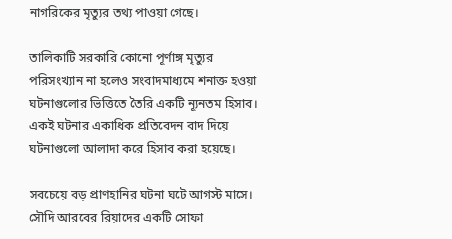নাগরিকের মৃত্যুর তথ্য পাওয়া গেছে।

তালিকাটি সরকারি কোনো পূর্ণাঙ্গ মৃত্যুর পরিসংখ্যান না হলেও সংবাদমাধ্যমে শনাক্ত হওয়া ঘটনাগুলোর ভিত্তিতে তৈরি একটি ন্যূনতম হিসাব। একই ঘটনার একাধিক প্রতিবেদন বাদ দিয়ে ঘটনাগুলো আলাদা করে হিসাব করা হয়েছে।

সবচেয়ে বড় প্রাণহানির ঘটনা ঘটে আগস্ট মাসে। সৌদি আরবের রিয়াদের একটি সোফা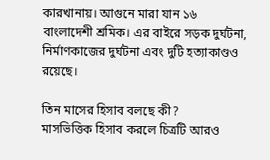কারখানায়। আগুনে মারা যান ১৬ বাংলাদেশী শ্রমিক। এর বাইরে সড়ক দুর্ঘটনা, নির্মাণকাজের দুর্ঘটনা এবং দুটি হত্যাকাণ্ডও রয়েছে।

তিন মাসের হিসাব বলছে কী?
মাসভিত্তিক হিসাব করলে চিত্রটি আরও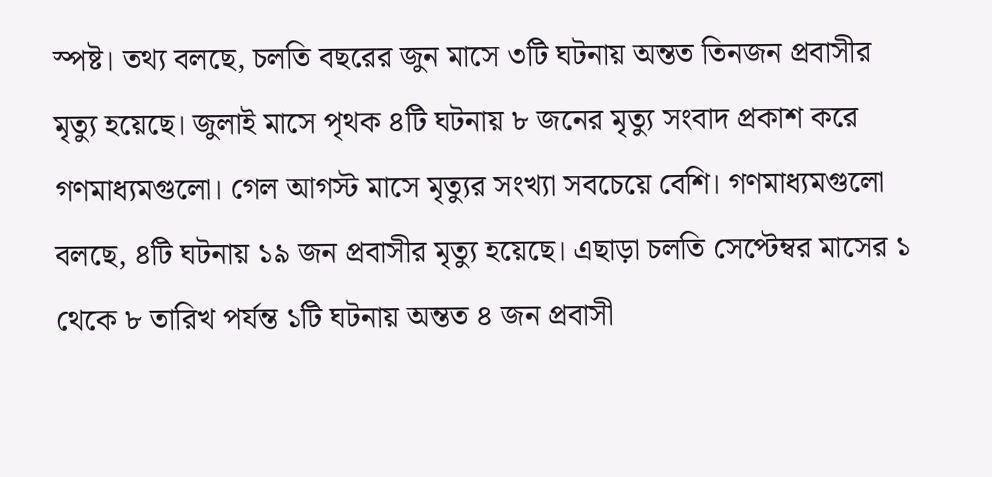স্পষ্ট। তথ্য বলছে, চলতি বছরের জুন মাসে ৩টি ঘটনায় অন্তত তিনজন প্রবাসীর মৃত্যু হয়েছে। জুলাই মাসে পৃথক ৪টি ঘটনায় ৮ জনের মৃত্যু সংবাদ প্রকাশ করে গণমাধ্যমগুলো। গেল আগস্ট মাসে মৃত্যুর সংখ্যা সবচেয়ে বেশি। গণমাধ্যমগুলো বলছে, ৪টি ঘটনায় ১৯ জন প্রবাসীর মৃত্যু হয়েছে। এছাড়া চলতি সেপ্টেম্বর মাসের ১ থেকে ৮ তারিখ পর্যন্ত ১টি ঘটনায় অন্তত ৪ জন প্রবাসী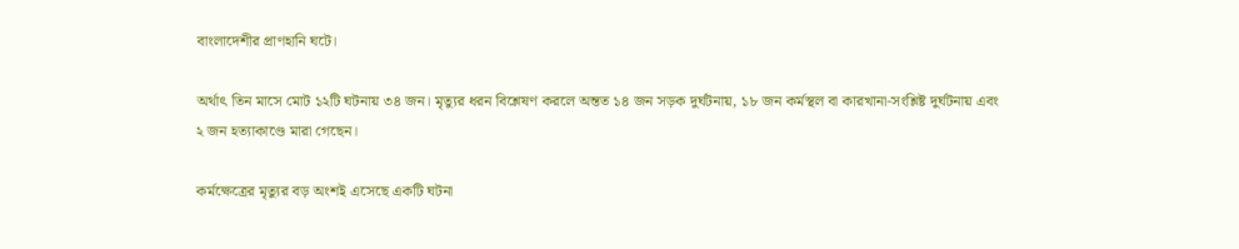বাংলাদেশীর প্রাণহানি ঘটে।

অর্থাৎ তিন মাসে মোট ১২টি ঘটনায় ৩৪ জন। মৃত্যুর ধরন বিশ্লেষণ করলে অন্তত ১৪ জন সড়ক দুর্ঘটনায়, ১৮ জন কর্মস্থল বা কারখানা-সংশ্লিষ্ট দুর্ঘটনায় এবং ২ জন হত্যাকাণ্ডে মারা গেছেন।

কর্মক্ষেত্রের মৃত্যুর বড় অংশই এসেছে একটি ঘটনা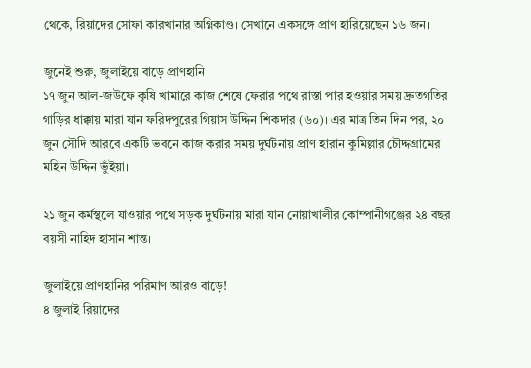থেকে, রিয়াদের সোফা কারখানার অগ্নিকাণ্ড। সেখানে একসঙ্গে প্রাণ হারিয়েছেন ১৬ জন।

জুনেই শুরু, জুলাইয়ে বাড়ে প্রাণহানি
১৭ জুন আল-জউফে কৃষি খামারে কাজ শেষে ফেরার পথে রাস্তা পার হওয়ার সময় দ্রুতগতির গাড়ির ধাক্কায় মারা যান ফরিদপুরের গিয়াস উদ্দিন শিকদার (৬০)। এর মাত্র তিন দিন পর, ২০ জুন সৌদি আরবে একটি ভবনে কাজ করার সময় দুর্ঘটনায় প্রাণ হারান কুমিল্লার চৌদ্দগ্রামের মহিন উদ্দিন ভুঁইয়া।

২১ জুন কর্মস্থলে যাওয়ার পথে সড়ক দুর্ঘটনায় মারা যান নোয়াখালীর কোম্পানীগঞ্জের ২৪ বছর বয়সী নাহিদ হাসান শান্ত।

জুলাইয়ে প্রাণহানির পরিমাণ আরও বাড়ে!
৪ জুলাই রিয়াদের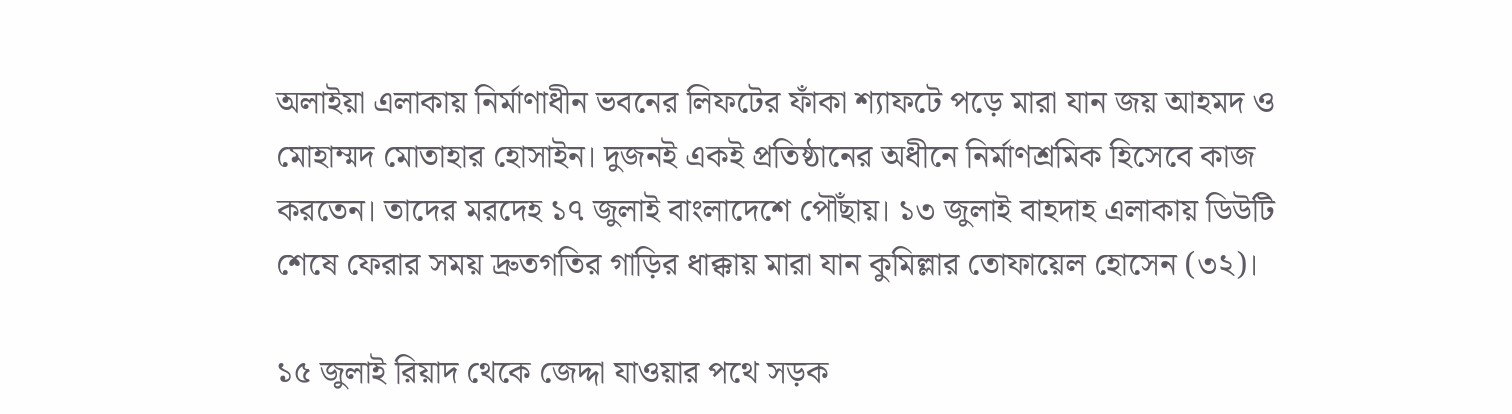অলাইয়া এলাকায় নির্মাণাধীন ভবনের লিফটের ফাঁকা শ্যাফটে পড়ে মারা যান জয় আহমদ ও মোহাম্মদ মোতাহার হোসাইন। দুজনই একই প্রতিষ্ঠানের অধীনে নির্মাণশ্রমিক হিসেবে কাজ করতেন। তাদের মরদেহ ১৭ জুলাই বাংলাদেশে পৌঁছায়। ১৩ জুলাই বাহদাহ এলাকায় ডিউটি শেষে ফেরার সময় দ্রুতগতির গাড়ির ধাক্কায় মারা যান কুমিল্লার তোফায়েল হোসেন (৩২)।

১৫ জুলাই রিয়াদ থেকে জেদ্দা যাওয়ার পথে সড়ক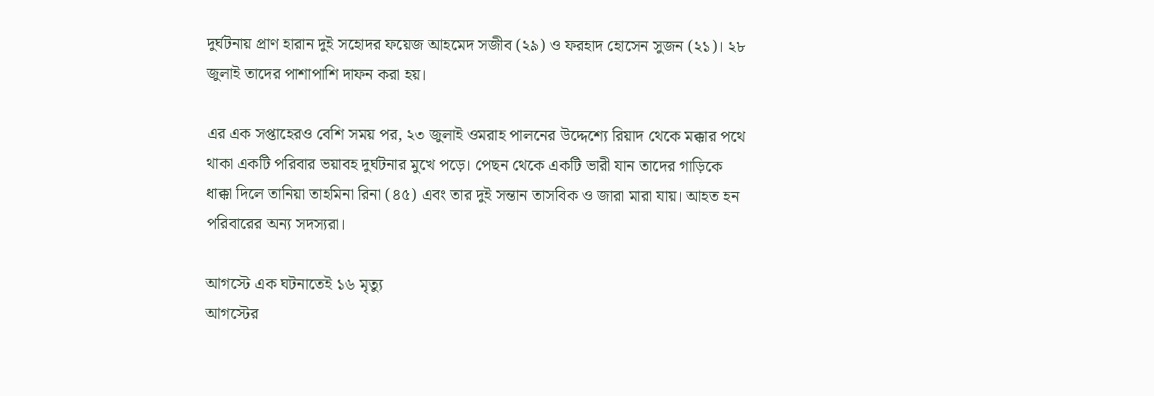দুর্ঘটনায় প্রাণ হারান দুই সহোদর ফয়েজ আহমেদ সজীব (২৯) ও ফরহাদ হোসেন সুজন (২১)। ২৮ জুলাই তাদের পাশাপাশি দাফন করা হয়।

এর এক সপ্তাহেরও বেশি সময় পর, ২৩ জুলাই ওমরাহ পালনের উদ্দেশ্যে রিয়াদ থেকে মক্কার পথে থাকা একটি পরিবার ভয়াবহ দুর্ঘটনার মুখে পড়ে। পেছন থেকে একটি ভারী যান তাদের গাড়িকে ধাক্কা দিলে তানিয়া তাহমিনা রিনা (৪৫) এবং তার দুই সন্তান তাসবিক ও জারা মারা যায়। আহত হন পরিবারের অন্য সদস্যরা।

আগস্টে এক ঘটনাতেই ১৬ মৃত্যু
আগস্টের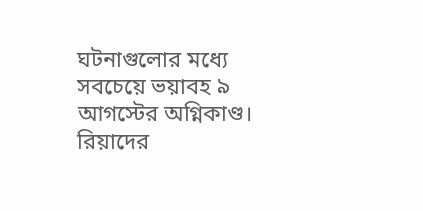ঘটনাগুলোর মধ্যে সবচেয়ে ভয়াবহ ৯ আগস্টের অগ্নিকাণ্ড। রিয়াদের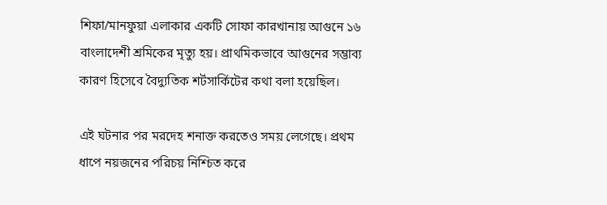শিফা/মানফুয়া এলাকার একটি সোফা কারখানায় আগুনে ১৬ বাংলাদেশী শ্রমিকের মৃত্যু হয়। প্রাথমিকভাবে আগুনের সম্ভাব্য কারণ হিসেবে বৈদ্যুতিক শর্টসার্কিটের কথা বলা হয়েছিল।

এই ঘটনার পর মরদেহ শনাক্ত করতেও সময় লেগেছে। প্রথম ধাপে নয়জনের পরিচয় নিশ্চিত করে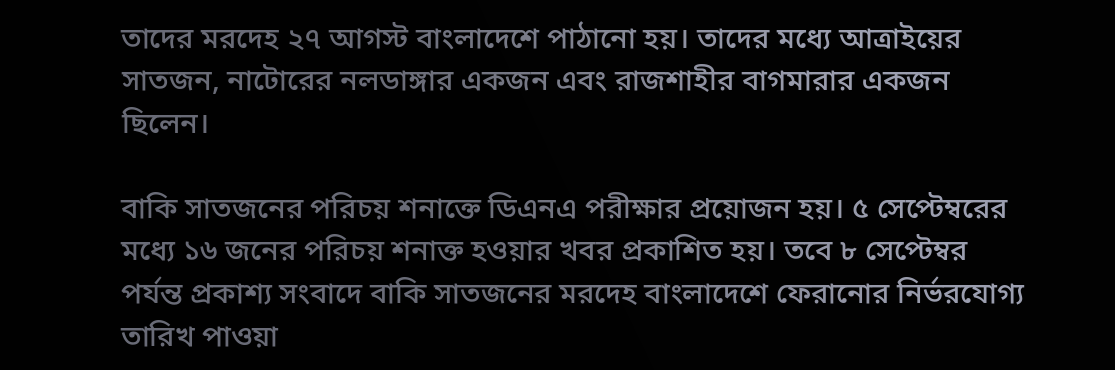তাদের মরদেহ ২৭ আগস্ট বাংলাদেশে পাঠানো হয়। তাদের মধ্যে আত্রাইয়ের সাতজন, নাটোরের নলডাঙ্গার একজন এবং রাজশাহীর বাগমারার একজন ছিলেন।

বাকি সাতজনের পরিচয় শনাক্তে ডিএনএ পরীক্ষার প্রয়োজন হয়। ৫ সেপ্টেম্বরের মধ্যে ১৬ জনের পরিচয় শনাক্ত হওয়ার খবর প্রকাশিত হয়। তবে ৮ সেপ্টেম্বর পর্যন্ত প্রকাশ্য সংবাদে বাকি সাতজনের মরদেহ বাংলাদেশে ফেরানোর নির্ভরযোগ্য তারিখ পাওয়া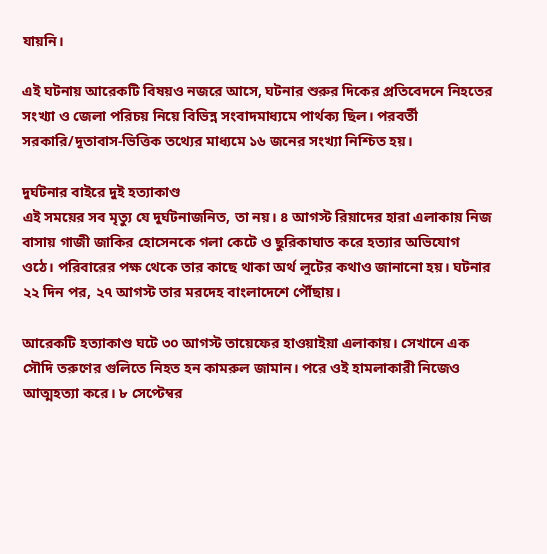যায়নি।

এই ঘটনায় আরেকটি বিষয়ও নজরে আসে, ঘটনার শুরুর দিকের প্রতিবেদনে নিহতের সংখ্যা ও জেলা পরিচয় নিয়ে বিভিন্ন সংবাদমাধ্যমে পার্থক্য ছিল। পরবর্তী সরকারি/দূতাবাস-ভিত্তিক তথ্যের মাধ্যমে ১৬ জনের সংখ্যা নিশ্চিত হয়।

দুর্ঘটনার বাইরে দুই হত্যাকাণ্ড
এই সময়ের সব মৃত্যু যে দুর্ঘটনাজনিত, তা নয়। ৪ আগস্ট রিয়াদের হারা এলাকায় নিজ বাসায় গাজী জাকির হোসেনকে গলা কেটে ও ছুরিকাঘাত করে হত্যার অভিযোগ ওঠে। পরিবারের পক্ষ থেকে তার কাছে থাকা অর্থ লুটের কথাও জানানো হয়। ঘটনার ২২ দিন পর, ২৭ আগস্ট তার মরদেহ বাংলাদেশে পৌঁছায়।

আরেকটি হত্যাকাণ্ড ঘটে ৩০ আগস্ট তায়েফের হাওয়াইয়া এলাকায়। সেখানে এক সৌদি তরুণের গুলিতে নিহত হন কামরুল জামান। পরে ওই হামলাকারী নিজেও আত্মহত্যা করে। ৮ সেপ্টেম্বর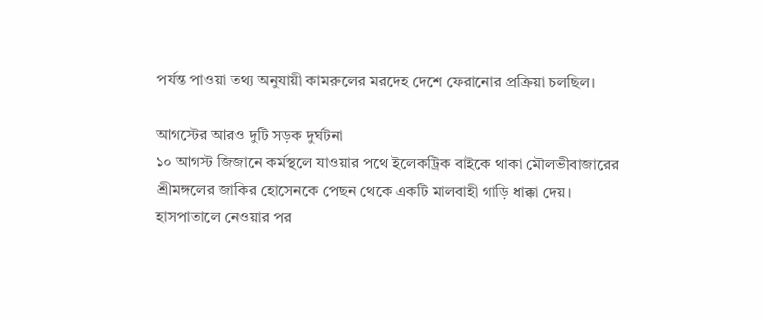পর্যন্ত পাওয়া তথ্য অনুযায়ী কামরুলের মরদেহ দেশে ফেরানোর প্রক্রিয়া চলছিল।

আগস্টের আরও দুটি সড়ক দুর্ঘটনা
১০ আগস্ট জিজানে কর্মস্থলে যাওয়ার পথে ইলেকট্রিক বাইকে থাকা মৌলভীবাজারের শ্রীমঙ্গলের জাকির হোসেনকে পেছন থেকে একটি মালবাহী গাড়ি ধাক্কা দেয়। হাসপাতালে নেওয়ার পর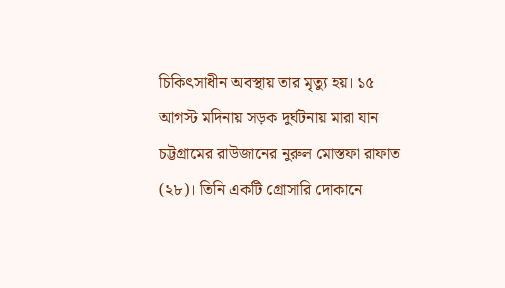চিকিৎসাধীন অবস্থায় তার মৃত্যু হয়। ১৫ আগস্ট মদিনায় সড়ক দুর্ঘটনায় মারা যান চট্টগ্রামের রাউজানের নুরুল মোস্তফা রাফাত (২৮)। তিনি একটি গ্রোসারি দোকানে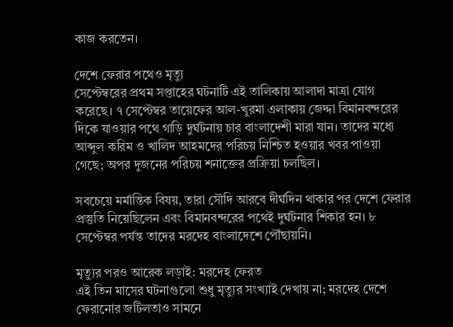কাজ করতেন।

দেশে ফেরার পথেও মৃত্যু
সেপ্টেম্বরের প্রথম সপ্তাহের ঘটনাটি এই তালিকায় আলাদা মাত্রা যোগ করেছে। ৭ সেপ্টেম্বর তায়েফের আল-খুরমা এলাকায় জেদ্দা বিমানবন্দরের দিকে যাওয়ার পথে গাড়ি দুর্ঘটনায় চার বাংলাদেশী মারা যান। তাদের মধ্যে আব্দুল করিম ও খালিদ আহমদের পরিচয় নিশ্চিত হওয়ার খবর পাওয়া গেছে; অপর দুজনের পরিচয় শনাক্তের প্রক্রিয়া চলছিল।

সবচেয়ে মর্মান্তিক বিষয়, তারা সৌদি আরবে দীর্ঘদিন থাকার পর দেশে ফেরার প্রস্তুতি নিয়েছিলেন এবং বিমানবন্দরের পথেই দুর্ঘটনার শিকার হন। ৮ সেপ্টেম্বর পর্যন্ত তাদের মরদেহ বাংলাদেশে পৌঁছায়নি।

মৃত্যুর পরও আরেক লড়াই: মরদেহ ফেরত
এই তিন মাসের ঘটনাগুলো শুধু মৃত্যুর সংখ্যাই দেখায় না; মরদেহ দেশে ফেরানোর জটিলতাও সামনে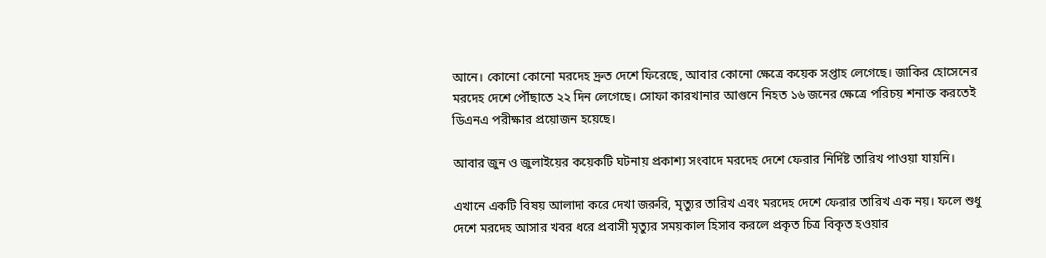আনে। কোনো কোনো মরদেহ দ্রুত দেশে ফিরেছে, আবার কোনো ক্ষেত্রে কয়েক সপ্তাহ লেগেছে। জাকির হোসেনের মরদেহ দেশে পৌঁছাতে ২২ দিন লেগেছে। সোফা কারখানার আগুনে নিহত ১৬ জনের ক্ষেত্রে পরিচয় শনাক্ত করতেই ডিএনএ পরীক্ষার প্রয়োজন হয়েছে।

আবার জুন ও জুলাইয়ের কয়েকটি ঘটনায় প্রকাশ্য সংবাদে মরদেহ দেশে ফেরার নির্দিষ্ট তারিখ পাওয়া যায়নি।

এখানে একটি বিষয় আলাদা করে দেখা জরুরি, মৃত্যুর তারিখ এবং মরদেহ দেশে ফেরার তারিখ এক নয়। ফলে শুধু দেশে মরদেহ আসার খবর ধরে প্রবাসী মৃত্যুর সময়কাল হিসাব করলে প্রকৃত চিত্র বিকৃত হওয়ার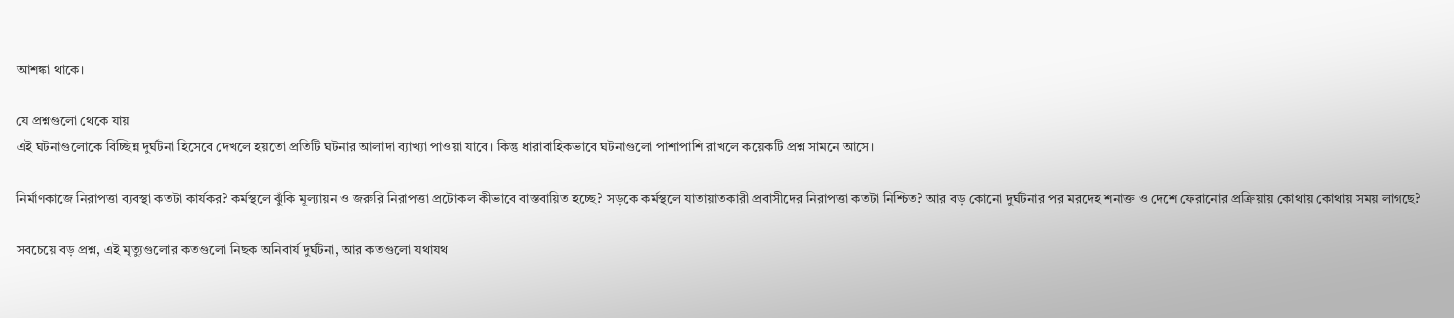আশঙ্কা থাকে।

যে প্রশ্নগুলো থেকে যায়
এই ঘটনাগুলোকে বিচ্ছিন্ন দুর্ঘটনা হিসেবে দেখলে হয়তো প্রতিটি ঘটনার আলাদা ব্যাখ্যা পাওয়া যাবে। কিন্তু ধারাবাহিকভাবে ঘটনাগুলো পাশাপাশি রাখলে কয়েকটি প্রশ্ন সামনে আসে।

নির্মাণকাজে নিরাপত্তা ব্যবস্থা কতটা কার্যকর? কর্মস্থলে ঝুঁকি মূল্যায়ন ও জরুরি নিরাপত্তা প্রটোকল কীভাবে বাস্তবায়িত হচ্ছে? সড়কে কর্মস্থলে যাতায়াতকারী প্রবাসীদের নিরাপত্তা কতটা নিশ্চিত? আর বড় কোনো দুর্ঘটনার পর মরদেহ শনাক্ত ও দেশে ফেরানোর প্রক্রিয়ায় কোথায় কোথায় সময় লাগছে?

সবচেয়ে বড় প্রশ্ন, এই মৃত্যুগুলোর কতগুলো নিছক অনিবার্য দুর্ঘটনা, আর কতগুলো যথাযথ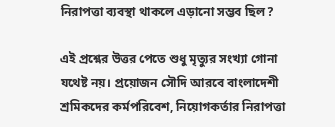নিরাপত্তা ব্যবস্থা থাকলে এড়ানো সম্ভব ছিল?

এই প্রশ্নের উত্তর পেতে শুধু মৃত্যুর সংখ্যা গোনা যথেষ্ট নয়। প্রয়োজন সৌদি আরবে বাংলাদেশী শ্রমিকদের কর্মপরিবেশ, নিয়োগকর্তার নিরাপত্তা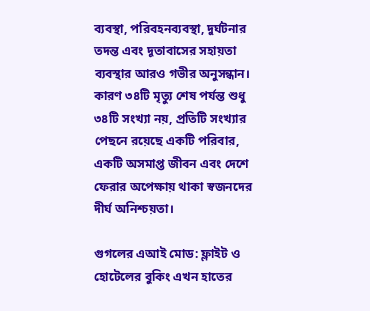ব্যবস্থা, পরিবহনব্যবস্থা, দুর্ঘটনার তদন্ত এবং দূতাবাসের সহায়তা ব্যবস্থার আরও গভীর অনুসন্ধান। কারণ ৩৪টি মৃত্যু শেষ পর্যন্ত শুধু ৩৪টি সংখ্যা নয়, প্রতিটি সংখ্যার পেছনে রয়েছে একটি পরিবার, একটি অসমাপ্ত জীবন এবং দেশে ফেরার অপেক্ষায় থাকা স্বজনদের দীর্ঘ অনিশ্চয়তা।

গুগলের এআই মোড: ফ্লাইট ও হোটেলের বুকিং এখন হাতের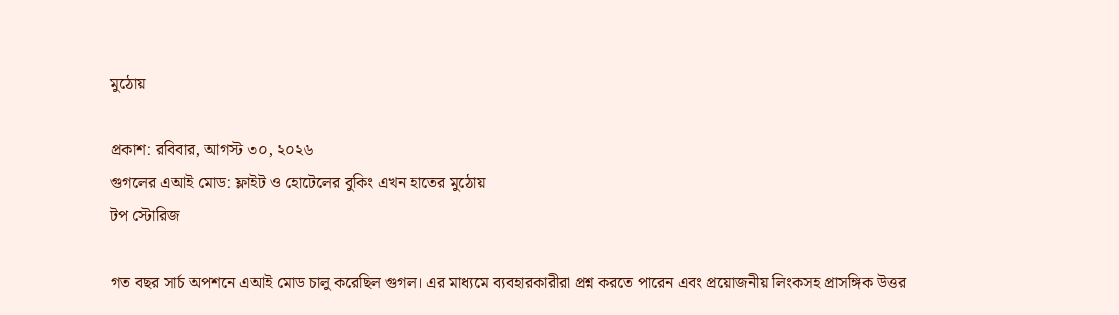মুঠোয়

প্রকাশ: রবিবার, আগস্ট ৩০, ২০২৬
গুগলের এআই মোড: ফ্লাইট ও হোটেলের বুকিং এখন হাতের মুঠোয়
টপ স্টোরিজ

গত বছর সার্চ অপশনে এআই মোড চালু করেছিল গুগল। এর মাধ্যমে ব্যবহারকারীরা প্রশ্ন করতে পারেন এবং প্রয়োজনীয় লিংকসহ প্রাসঙ্গিক উত্তর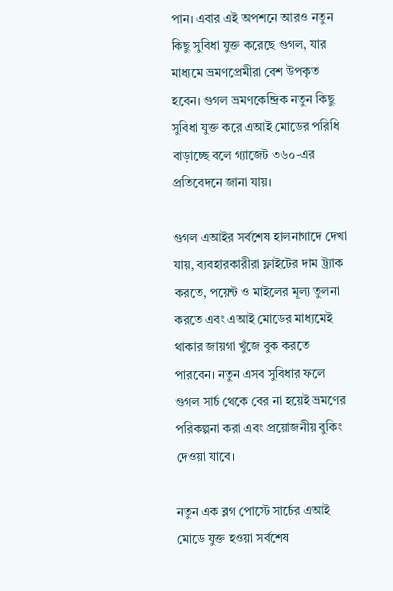পান। এবার এই অপশনে আরও নতুন কিছু সুবিধা যুক্ত করেছে গুগল, যার মাধ্যমে ভ্রমণপ্রেমীরা বেশ উপকৃত হবেন। গুগল ভ্রমণকেন্দ্রিক নতুন কিছু সুবিধা যুক্ত করে এআই মোডের পরিধি বাড়াচ্ছে বলে গ্যাজেট ৩৬০-এর প্রতিবেদনে জানা যায়।

গুগল এআইর সর্বশেষ হালনাগাদে দেখা যায়, ব্যবহারকারীরা ফ্লাইটের দাম ট্র্যাক করতে, পয়েন্ট ও মাইলের মূল্য তুলনা করতে এবং এআই মোডের মাধ্যমেই থাকার জায়গা খুঁজে বুক করতে পারবেন। নতুন এসব সুবিধার ফলে গুগল সার্চ থেকে বের না হয়েই ভ্রমণের পরিকল্পনা করা এবং প্রয়োজনীয় বুকিং দেওয়া যাবে।

নতুন এক ব্লগ পোস্টে সার্চের এআই মোডে যুক্ত হওয়া সর্বশেষ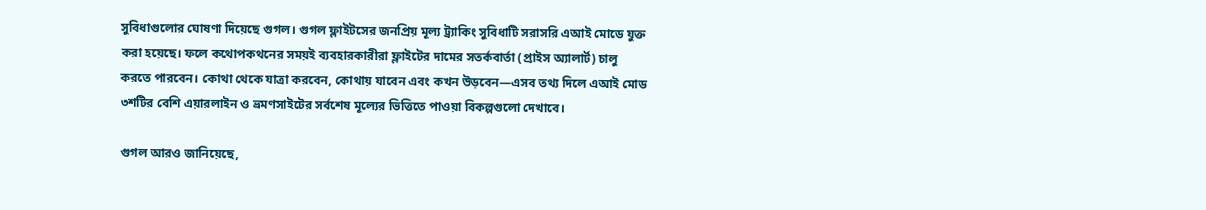সুবিধাগুলোর ঘোষণা দিয়েছে গুগল। গুগল ফ্লাইটসের জনপ্রিয় মূল্য ট্র্যাকিং সুবিধাটি সরাসরি এআই মোডে যুক্ত করা হয়েছে। ফলে কথোপকথনের সময়ই ব্যবহারকারীরা ফ্লাইটের দামের সতর্কবার্তা (প্রাইস অ্যালার্ট) চালু করতে পারবেন। কোথা থেকে যাত্রা করবেন, কোথায় যাবেন এবং কখন উড়বেন—এসব তথ্য দিলে এআই মোড ৩শটির বেশি এয়ারলাইন ও ভ্রমণসাইটের সর্বশেষ মূল্যের ভিত্তিতে পাওয়া বিকল্পগুলো দেখাবে।

গুগল আরও জানিয়েছে,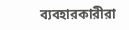ব্যবহারকারীরা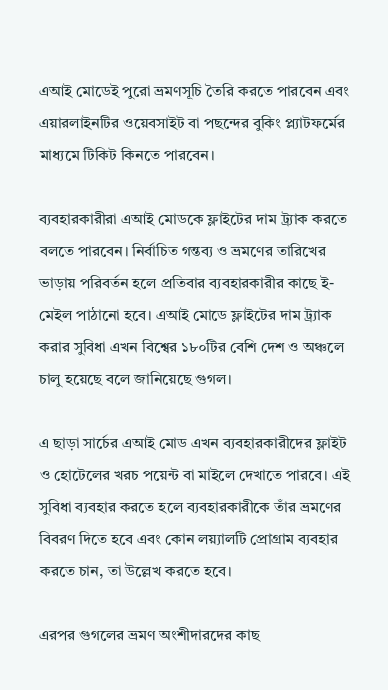এআই মোডেই পুরো ভ্রমণসূচি তৈরি করতে পারবেন এবং এয়ারলাইনটির ওয়েবসাইট বা পছন্দের বুকিং প্ল্যাটফর্মের মাধ্যমে টিকিট কিনতে পারবেন।

ব্যবহারকারীরা এআই মোডকে ফ্লাইটের দাম ট্র্যাক করতে বলতে পারবেন। নির্বাচিত গন্তব্য ও ভ্রমণের তারিখের ভাড়ায় পরিবর্তন হলে প্রতিবার ব্যবহারকারীর কাছে ই-মেইল পাঠানো হবে। এআই মোডে ফ্লাইটের দাম ট্র্যাক করার সুবিধা এখন বিশ্বের ১৮০টির বেশি দেশ ও অঞ্চলে চালু হয়েছে বলে জানিয়েছে গুগল।

এ ছাড়া সার্চের এআই মোড এখন ব্যবহারকারীদের ফ্লাইট ও হোটেলের খরচ পয়েন্ট বা মাইলে দেখাতে পারবে। এই সুবিধা ব্যবহার করতে হলে ব্যবহারকারীকে তাঁর ভ্রমণের বিবরণ দিতে হবে এবং কোন লয়্যালটি প্রোগ্রাম ব্যবহার করতে চান, তা উল্লেখ করতে হবে।

এরপর গুগলের ভ্রমণ অংশীদারদের কাছ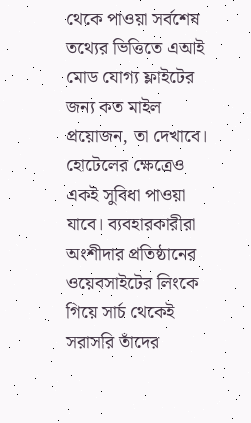থেকে পাওয়া সর্বশেষ তথ্যের ভিত্তিতে এআই মোড যোগ্য ফ্লাইটের জন্য কত মাইল প্রয়োজন, তা দেখাবে। হোটেলের ক্ষেত্রেও একই সুবিধা পাওয়া যাবে। ব্যবহারকারীরা অংশীদার প্রতিষ্ঠানের ওয়েবসাইটের লিংকে গিয়ে সার্চ থেকেই সরাসরি তাঁদের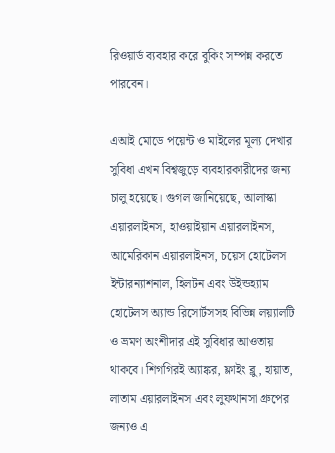রিওয়ার্ড ব্যবহার করে বুকিং সম্পন্ন করতে পারবেন।

এআই মোডে পয়েন্ট ও মাইলের মূল্য দেখার সুবিধা এখন বিশ্বজুড়ে ব্যবহারকারীদের জন্য চালু হয়েছে। গুগল জানিয়েছে, আলাস্কা এয়ারলাইনস, হাওয়াইয়ান এয়ারলাইনস, আমেরিকান এয়ারলাইনস, চয়েস হোটেলস ইন্টারন্যাশনাল, হিলটন এবং উইন্ডহ্যাম হোটেলস অ্যান্ড রিসোর্টসসহ বিভিন্ন লয়্যালটি ও ভ্রমণ অংশীদার এই সুবিধার আওতায় থাকবে। শিগগিরই অ্যাঙ্কর, ফ্লাইং ব্লু, হায়াত, লাতাম এয়ারলাইনস এবং লুফথানসা গ্রুপের জন্যও এ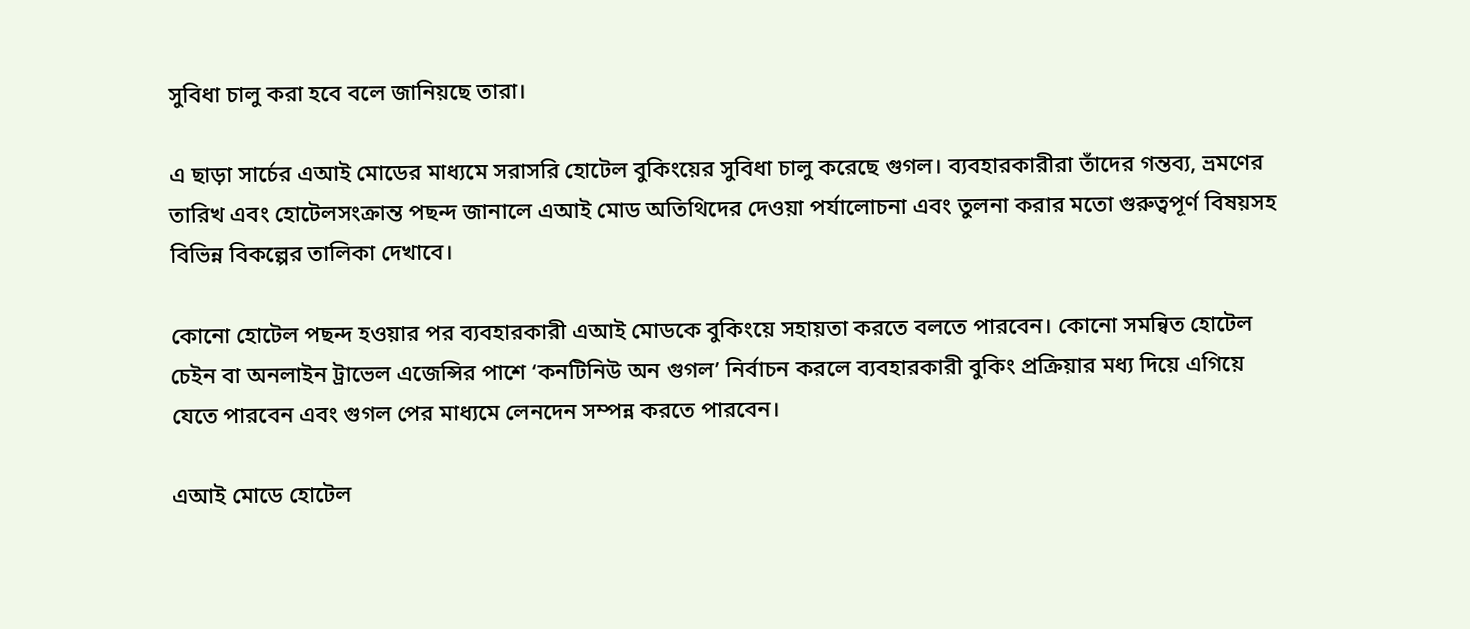সুবিধা চালু করা হবে বলে জানিয়ছে তারা।

এ ছাড়া সার্চের এআই মোডের মাধ্যমে সরাসরি হোটেল বুকিংয়ের সুবিধা চালু করেছে গুগল। ব্যবহারকারীরা তাঁদের গন্তব্য, ভ্রমণের তারিখ এবং হোটেলসংক্রান্ত পছন্দ জানালে এআই মোড অতিথিদের দেওয়া পর্যালোচনা এবং তুলনা করার মতো গুরুত্বপূর্ণ বিষয়সহ বিভিন্ন বিকল্পের তালিকা দেখাবে।

কোনো হোটেল পছন্দ হওয়ার পর ব্যবহারকারী এআই মোডকে বুকিংয়ে সহায়তা করতে বলতে পারবেন। কোনো সমন্বিত হোটেল চেইন বা অনলাইন ট্রাভেল এজেন্সির পাশে ‘কনটিনিউ অন গুগল’ নির্বাচন করলে ব্যবহারকারী বুকিং প্রক্রিয়ার মধ্য দিয়ে এগিয়ে যেতে পারবেন এবং গুগল পের মাধ্যমে লেনদেন সম্পন্ন করতে পারবেন।

এআই মোডে হোটেল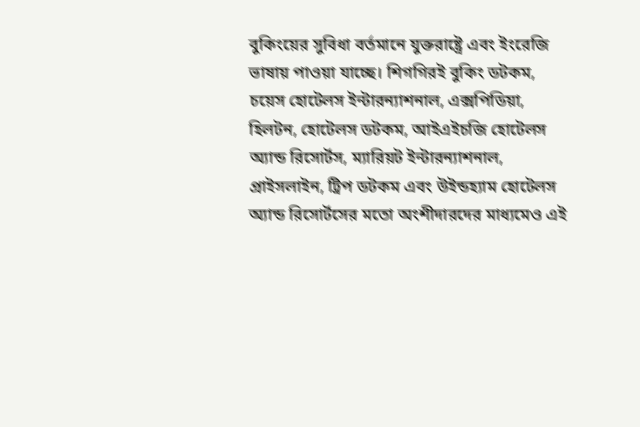বুকিংয়ের সুবিধা বর্তমানে যুক্তরাষ্ট্রে এবং ইংরেজি ভাষায় পাওয়া যাচ্ছে। শিগগিরই বুকিং ডটকম, চয়েস হোটেলস ইন্টারন্যাশনাল, এক্সপিডিয়া, হিলটন, হোটেলস ডটকম, আইএইচজি হোটেলস অ্যান্ড রিসোর্টস, ম্যারিয়ট ইন্টারন্যাশনাল, প্রাইসলাইন, ট্রিপ ডটকম এবং উইন্ডহ্যাম হোটেলস অ্যান্ড রিসোর্টসের মতো অংশীদারদের মাধ্যমেও এই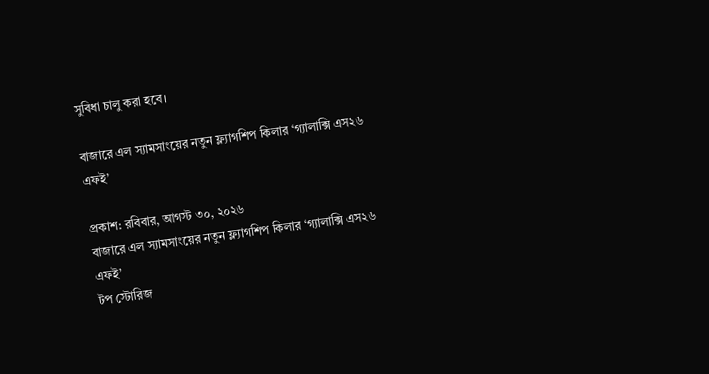সুবিধা চালু করা হবে।

বাজারে এল স্যামসাংয়ের নতুন ফ্ল্যাগশিপ কিলার ‘গ্যালাক্সি এস২৬ এফই’

প্রকাশ: রবিবার, আগস্ট ৩০, ২০২৬
বাজারে এল স্যামসাংয়ের নতুন ফ্ল্যাগশিপ কিলার ‘গ্যালাক্সি এস২৬ এফই’
টপ স্টোরিজ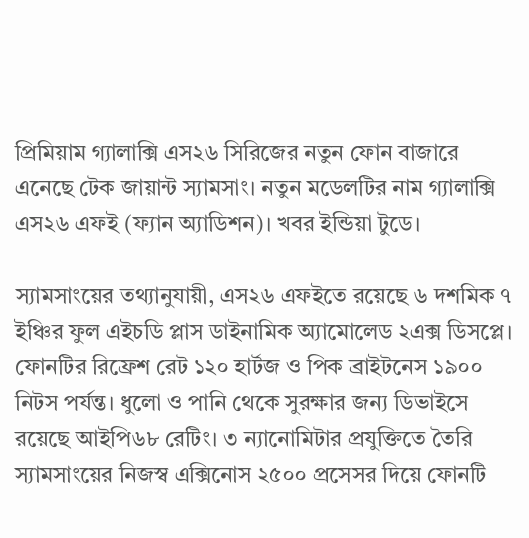প্রিমিয়াম গ্যালাক্সি এস২৬ সিরিজের নতুন ফোন বাজারে এনেছে টেক জায়ান্ট স্যামসাং। নতুন মডেলটির নাম গ্যালাক্সি এস২৬ এফই (ফ্যান অ্যাডিশন)। খবর ইন্ডিয়া টুডে।

স্যামসাংয়ের তথ্যানুযায়ী, এস২৬ এফইতে রয়েছে ৬ দশমিক ৭ ইঞ্চির ফুল এইচডি প্লাস ডাইনামিক অ্যামোলেড ২এক্স ডিসপ্লে। ফোনটির রিফ্রেশ রেট ১২০ হার্টজ ও পিক ব্রাইটনেস ১৯০০ নিটস পর্যন্ত। ধুলো ও পানি থেকে সুরক্ষার জন্য ডিভাইসে রয়েছে আইপি৬৮ রেটিং। ৩ ন্যানোমিটার প্রযুক্তিতে তৈরি স্যামসাংয়ের নিজস্ব এক্সিনোস ২৫০০ প্রসেসর দিয়ে ফোনটি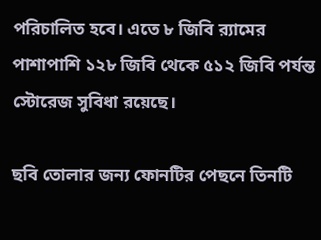পরিচালিত হবে। এতে ৮ জিবি র‍্যামের পাশাপাশি ১২৮ জিবি থেকে ৫১২ জিবি পর্যন্ত স্টোরেজ সুবিধা রয়েছে।

ছবি তোলার জন্য ফোনটির পেছনে তিনটি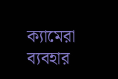ক্যামেরা ব্যবহার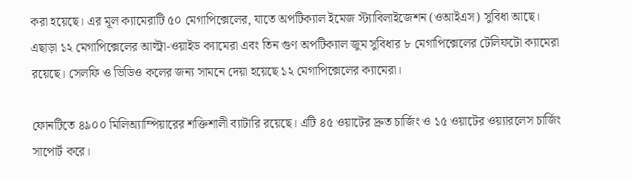করা হয়েছে। এর মূল ক্যামেরাটি ৫০ মেগাপিক্সেলের, যাতে অপটিক্যাল ইমেজ স্ট্যাবিলাইজেশন (ওআইএস) সুবিধা আছে। এছাড়া ১২ মেগাপিক্সেলের আল্ট্রা-ওয়াইড ক্যামেরা এবং তিন গুণ অপটিক্যাল জুম সুবিধার ৮ মেগাপিক্সেলের টেলিফটো ক্যামেরা রয়েছে। সেলফি ও ভিডিও কলের জন্য সামনে দেয়া হয়েছে ১২ মেগাপিক্সেলের ক্যামেরা।

ফোনটিতে ৪৯০০ মিলিঅ্যাম্পিয়ারের শক্তিশালী ব্যাটারি রয়েছে। এটি ৪৫ ওয়াটের দ্রুত চার্জিং ও ১৫ ওয়াটের ওয়্যারলেস চার্জিং সাপোর্ট করে।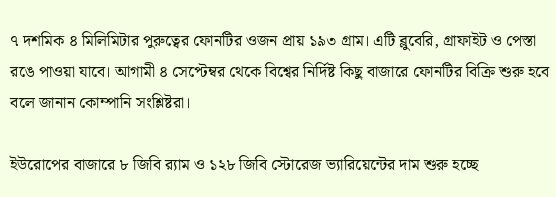৭ দশমিক ৪ মিলিমিটার পুরুত্বের ফোনটির ওজন প্রায় ১৯৩ গ্রাম। এটি ব্লুবেরি, গ্রাফাইট ও পেস্তা রঙে পাওয়া যাবে। আগামী ৪ সেপ্টেম্বর থেকে বিশ্বের নির্দিষ্ট কিছু বাজারে ফোনটির বিক্রি শুরু হবে বলে জানান কোম্পানি সংশ্লিষ্টরা।

ইউরোপের বাজারে ৮ জিবি র‍্যাম ও ১২৮ জিবি স্টোরেজ ভ্যারিয়েন্টের দাম শুরু হচ্ছে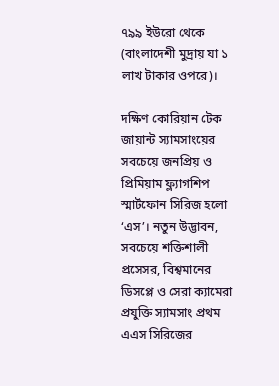৭৯৯ ইউরো থেকে (বাংলাদেশী মুদ্রায় যা ১ লাখ টাকার ওপরে)।

দক্ষিণ কোরিয়ান টেক জায়ান্ট স্যামসাংয়ের সবচেয়ে জনপ্রিয় ও প্রিমিয়াম ফ্ল্যাগশিপ স্মার্টফোন সিরিজ হলো ‘এস’। নতুন উদ্ভাবন, সবচেয়ে শক্তিশালী প্রসেসর, বিশ্বমানের ডিসপ্লে ও সেরা ক্যামেরা প্রযুক্তি স্যামসাং প্রথম এএস সিরিজের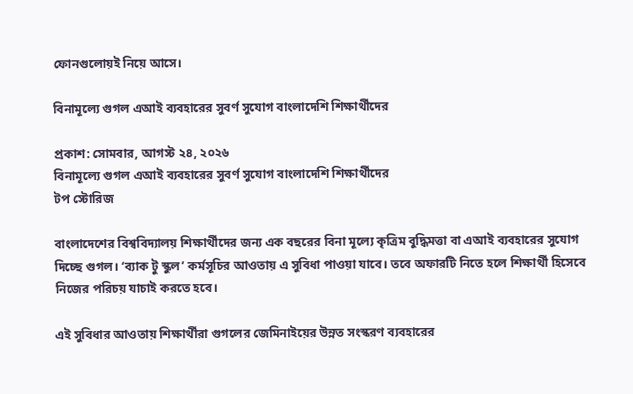ফোনগুলোয়ই নিয়ে আসে।

বিনামূল্যে গুগল এআই ব্যবহারের সুবর্ণ সুযোগ বাংলাদেশি শিক্ষার্থীদের

প্রকাশ: সোমবার, আগস্ট ২৪, ২০২৬
বিনামূল্যে গুগল এআই ব্যবহারের সুবর্ণ সুযোগ বাংলাদেশি শিক্ষার্থীদের
টপ স্টোরিজ

বাংলাদেশের বিশ্ববিদ্যালয় শিক্ষার্থীদের জন্য এক বছরের বিনা মূল্যে কৃত্রিম বুদ্ধিমত্তা বা এআই ব্যবহারের সুযোগ দিচ্ছে গুগল। ‘ব্যাক টু স্কুল’ কর্মসূচির আওতায় এ সুবিধা পাওয়া যাবে। তবে অফারটি নিতে হলে শিক্ষার্থী হিসেবে নিজের পরিচয় যাচাই করতে হবে।

এই সুবিধার আওতায় শিক্ষার্থীরা গুগলের জেমিনাইয়ের উন্নত সংস্করণ ব্যবহারের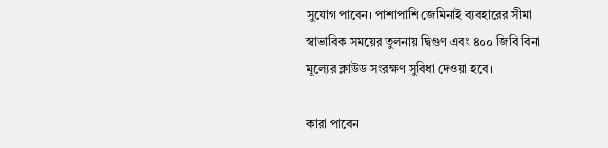সুযোগ পাবেন। পাশাপাশি জেমিনাই ব্যবহারের সীমা স্বাভাবিক সময়ের তুলনায় দ্বিগুণ এবং ৪০০ জিবি বিনা মূল্যের ক্লাউড সংরক্ষণ সুবিধা দেওয়া হবে।

কারা পাবেন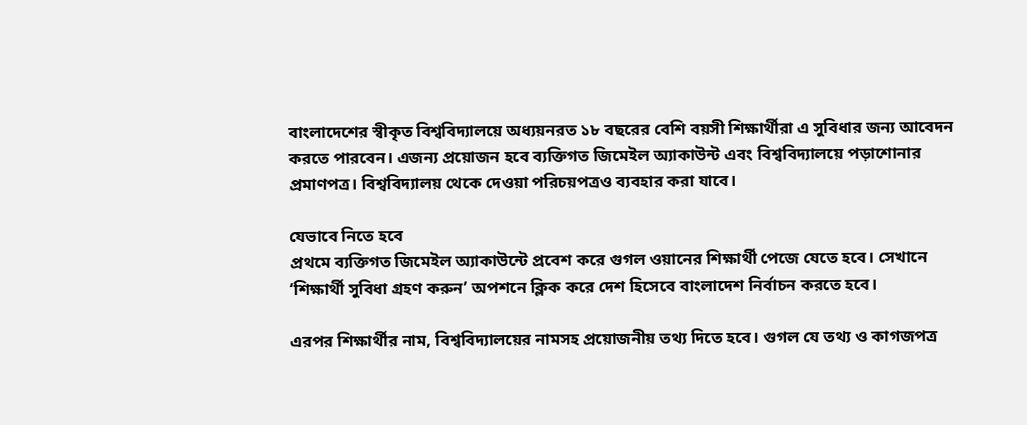বাংলাদেশের স্বীকৃত বিশ্ববিদ্যালয়ে অধ্যয়নরত ১৮ বছরের বেশি বয়সী শিক্ষার্থীরা এ সুবিধার জন্য আবেদন করতে পারবেন। এজন্য প্রয়োজন হবে ব্যক্তিগত জিমেইল অ্যাকাউন্ট এবং বিশ্ববিদ্যালয়ে পড়াশোনার প্রমাণপত্র। বিশ্ববিদ্যালয় থেকে দেওয়া পরিচয়পত্রও ব্যবহার করা যাবে।

যেভাবে নিতে হবে
প্রথমে ব্যক্তিগত জিমেইল অ্যাকাউন্টে প্রবেশ করে গুগল ওয়ানের শিক্ষার্থী পেজে যেতে হবে। সেখানে ‘শিক্ষার্থী সুবিধা গ্রহণ করুন’ অপশনে ক্লিক করে দেশ হিসেবে বাংলাদেশ নির্বাচন করতে হবে।

এরপর শিক্ষার্থীর নাম, বিশ্ববিদ্যালয়ের নামসহ প্রয়োজনীয় তথ্য দিতে হবে। গুগল যে তথ্য ও কাগজপত্র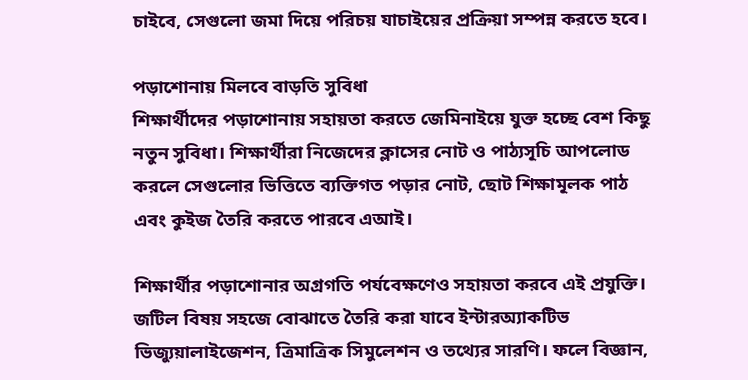চাইবে, সেগুলো জমা দিয়ে পরিচয় যাচাইয়ের প্রক্রিয়া সম্পন্ন করতে হবে।

পড়াশোনায় মিলবে বাড়তি সুবিধা
শিক্ষার্থীদের পড়াশোনায় সহায়তা করতে জেমিনাইয়ে যুক্ত হচ্ছে বেশ কিছু নতুন সুবিধা। শিক্ষার্থীরা নিজেদের ক্লাসের নোট ও পাঠ্যসূচি আপলোড করলে সেগুলোর ভিত্তিতে ব্যক্তিগত পড়ার নোট, ছোট শিক্ষামূলক পাঠ এবং কুইজ তৈরি করতে পারবে এআই।

শিক্ষার্থীর পড়াশোনার অগ্রগতি পর্যবেক্ষণেও সহায়তা করবে এই প্রযুক্তি। জটিল বিষয় সহজে বোঝাতে তৈরি করা যাবে ইন্টারঅ্যাকটিভ ভিজ্যুয়ালাইজেশন, ত্রিমাত্রিক সিমুলেশন ও তথ্যের সারণি। ফলে বিজ্ঞান,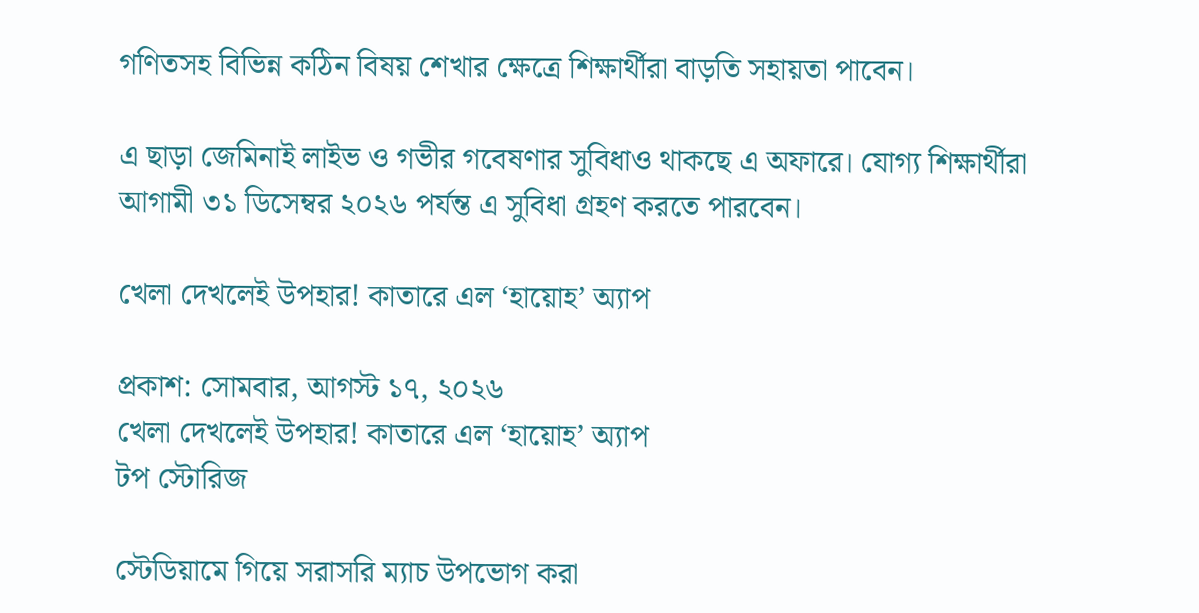গণিতসহ বিভিন্ন কঠিন বিষয় শেখার ক্ষেত্রে শিক্ষার্থীরা বাড়তি সহায়তা পাবেন।

এ ছাড়া জেমিনাই লাইভ ও গভীর গবেষণার সুবিধাও থাকছে এ অফারে। যোগ্য শিক্ষার্থীরা আগামী ৩১ ডিসেম্বর ২০২৬ পর্যন্ত এ সুবিধা গ্রহণ করতে পারবেন।

খেলা দেখলেই উপহার! কাতারে এল ‘হায়োহ’ অ্যাপ

প্রকাশ: সোমবার, আগস্ট ১৭, ২০২৬
খেলা দেখলেই উপহার! কাতারে এল ‘হায়োহ’ অ্যাপ
টপ স্টোরিজ

স্টেডিয়ামে গিয়ে সরাসরি ম্যাচ উপভোগ করা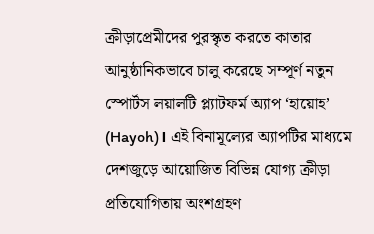ক্রীড়াপ্রেমীদের পুরস্কৃত করতে কাতার আনুষ্ঠানিকভাবে চালু করেছে সম্পূর্ণ নতুন স্পোর্টস লয়ালটি প্ল্যাটফর্ম অ্যাপ ‘হায়োহ’ (Hayoh)। এই বিনামূল্যের অ্যাপটির মাধ্যমে দেশজুড়ে আয়োজিত বিভিন্ন যোগ্য ক্রীড়া প্রতিযোগিতায় অংশগ্রহণ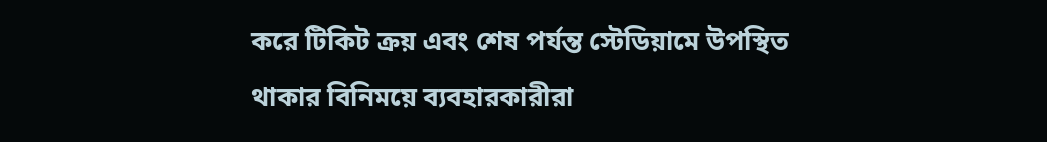করে টিকিট ক্রয় এবং শেষ পর্যন্ত স্টেডিয়ামে উপস্থিত থাকার বিনিময়ে ব্যবহারকারীরা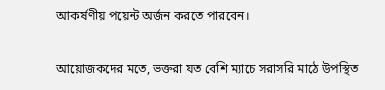আকর্ষণীয় পয়েন্ট অর্জন করতে পারবেন।

আয়োজকদের মতে, ভক্তরা যত বেশি ম্যাচে সরাসরি মাঠে উপস্থিত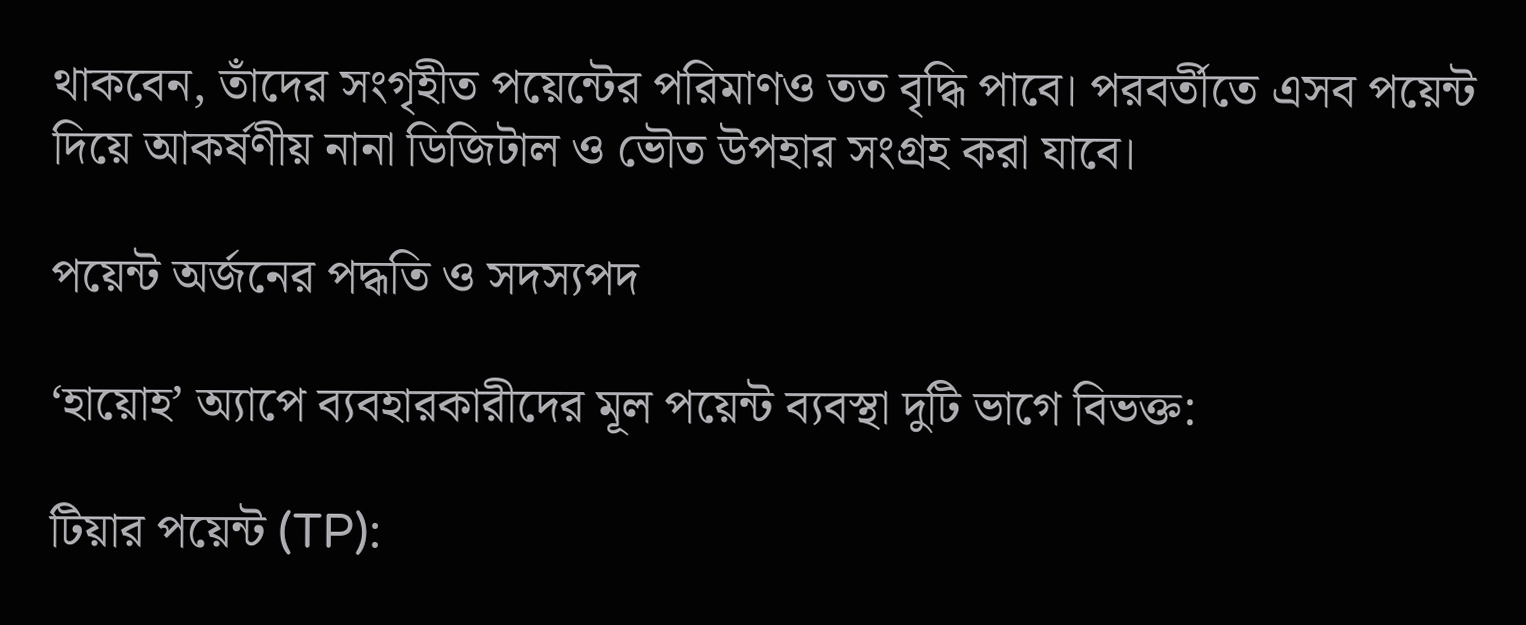থাকবেন, তাঁদের সংগৃহীত পয়েন্টের পরিমাণও তত বৃদ্ধি পাবে। পরবর্তীতে এসব পয়েন্ট দিয়ে আকর্ষণীয় নানা ডিজিটাল ও ভৌত উপহার সংগ্রহ করা যাবে।

পয়েন্ট অর্জনের পদ্ধতি ও সদস্যপদ

‘হায়োহ’ অ্যাপে ব্যবহারকারীদের মূল পয়েন্ট ব্যবস্থা দুটি ভাগে বিভক্ত:

টিয়ার পয়েন্ট (TP):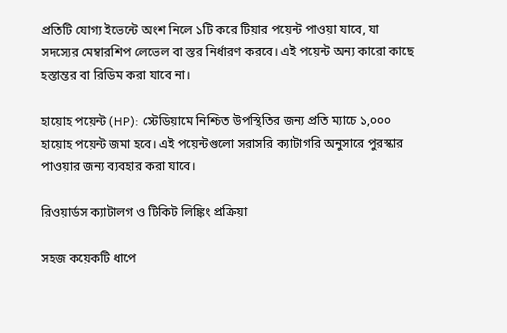প্রতিটি যোগ্য ইভেন্টে অংশ নিলে ১টি করে টিয়ার পয়েন্ট পাওয়া যাবে, যা সদস্যের মেম্বারশিপ লেভেল বা স্তর নির্ধারণ করবে। এই পয়েন্ট অন্য কারো কাছে হস্তান্তর বা রিডিম করা যাবে না।

হায়োহ পয়েন্ট (HP): স্টেডিয়ামে নিশ্চিত উপস্থিতির জন্য প্রতি ম্যাচে ১,০০০ হায়োহ পয়েন্ট জমা হবে। এই পয়েন্টগুলো সরাসরি ক্যাটাগরি অনুসারে পুরস্কার পাওয়ার জন্য ব্যবহার করা যাবে।

রিওয়ার্ডস ক্যাটালগ ও টিকিট লিঙ্কিং প্রক্রিয়া

সহজ কয়েকটি ধাপে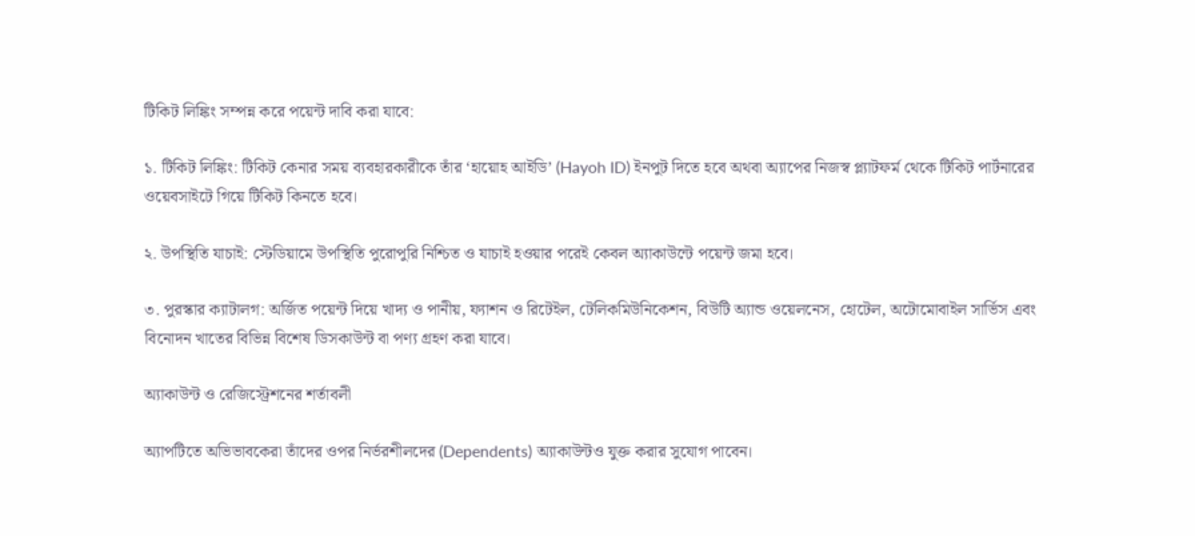টিকিট লিঙ্কিং সম্পন্ন করে পয়েন্ট দাবি করা যাবে:

১. টিকিট লিঙ্কিং: টিকিট কেনার সময় ব্যবহারকারীকে তাঁর ‘হায়োহ আইডি’ (Hayoh ID) ইনপুট দিতে হবে অথবা অ্যাপের নিজস্ব প্ল্যাটফর্ম থেকে টিকিট পার্টনারের ওয়েবসাইটে গিয়ে টিকিট কিনতে হবে।

২. উপস্থিতি যাচাই: স্টেডিয়ামে উপস্থিতি পুরোপুরি নিশ্চিত ও যাচাই হওয়ার পরেই কেবল অ্যাকাউন্টে পয়েন্ট জমা হবে।

৩. পুরস্কার ক্যাটালগ: অর্জিত পয়েন্ট দিয়ে খাদ্য ও পানীয়, ফ্যাশন ও রিটেইল, টেলিকমিউনিকেশন, বিউটি অ্যান্ড ওয়েলনেস, হোটেল, অটোমোবাইল সার্ভিস এবং বিনোদন খাতের বিভিন্ন বিশেষ ডিসকাউন্ট বা পণ্য গ্রহণ করা যাবে।

অ্যাকাউন্ট ও রেজিস্ট্রেশনের শর্তাবলী

অ্যাপটিতে অভিভাবকেরা তাঁদের ওপর নির্ভরশীলদের (Dependents) অ্যাকাউন্টও যুক্ত করার সুযোগ পাবেন।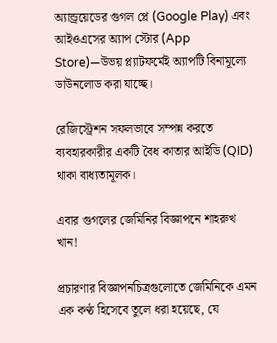অ্যান্ড্রয়েডের গুগল প্লে (Google Play) এবং আইওএসের অ্যাপ স্টোর (App Store)—উভয় প্ল্যাটফর্মেই অ্যাপটি বিনামূল্যে ডাউনলোড করা যাচ্ছে।

রেজিস্ট্রেশন সফলভাবে সম্পন্ন করতে ব্যবহারকারীর একটি বৈধ কাতার আইডি (QID) থাকা বাধ্যতামূলক।

এবার গুগলের জেমিনির বিজ্ঞাপনে শাহরুখ খান!

প্রচারণার বিজ্ঞাপনচিত্রগুলোতে জেমিনিকে এমন এক কণ্ঠ হিসেবে তুলে ধরা হয়েছে, যে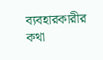ব্যবহারকারীর কথা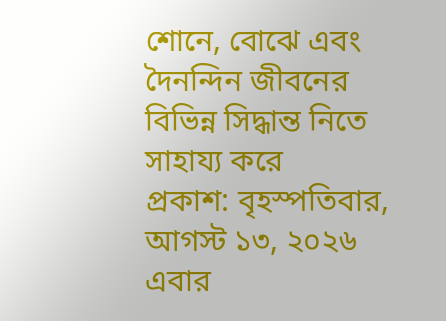শোনে, বোঝে এবং দৈনন্দিন জীবনের বিভিন্ন সিদ্ধান্ত নিতে সাহায্য করে
প্রকাশ: বৃহস্পতিবার, আগস্ট ১৩, ২০২৬
এবার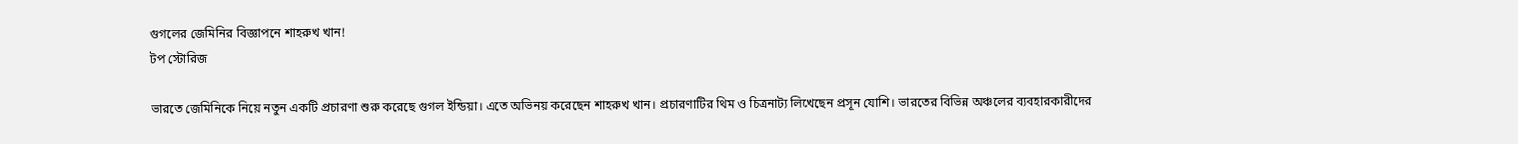গুগলের জেমিনির বিজ্ঞাপনে শাহরুখ খান!
টপ স্টোরিজ

ভারতে জেমিনিকে নিয়ে নতুন একটি প্রচারণা শুরু করেছে গুগল ইন্ডিয়া। এতে অভিনয় করেছেন শাহরুখ খান। প্রচারণাটির থিম ও চিত্রনাট্য লিখেছেন প্রসূন যোশি। ভারতের বিভিন্ন অঞ্চলের ব্যবহারকারীদের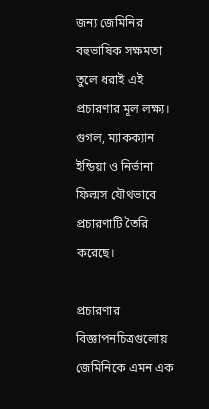জন্য জেমিনির বহুভাষিক সক্ষমতা তুলে ধরাই এই প্রচারণার মূল লক্ষ্য। গুগল, ম্যাকক্যান ইন্ডিয়া ও নির্ভানা ফিল্মস যৌথভাবে প্রচারণাটি তৈরি করেছে।

প্রচারণার বিজ্ঞাপনচিত্রগুলোয় জেমিনিকে এমন এক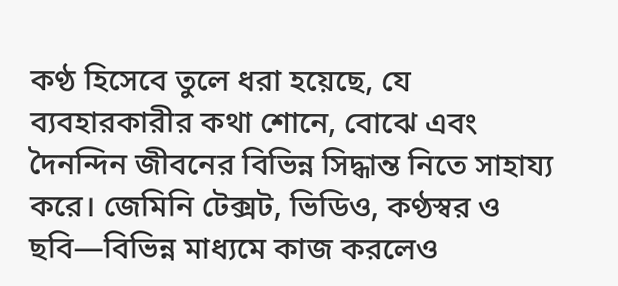কণ্ঠ হিসেবে তুলে ধরা হয়েছে, যে ব্যবহারকারীর কথা শোনে, বোঝে এবং দৈনন্দিন জীবনের বিভিন্ন সিদ্ধান্ত নিতে সাহায্য করে। জেমিনি টেক্সট, ভিডিও, কণ্ঠস্বর ও ছবি—বিভিন্ন মাধ্যমে কাজ করলেও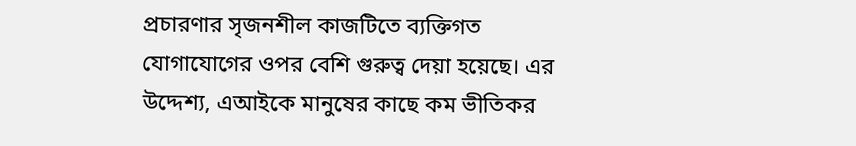প্রচারণার সৃজনশীল কাজটিতে ব্যক্তিগত যোগাযোগের ওপর বেশি গুরুত্ব দেয়া হয়েছে। এর উদ্দেশ্য, এআইকে মানুষের কাছে কম ভীতিকর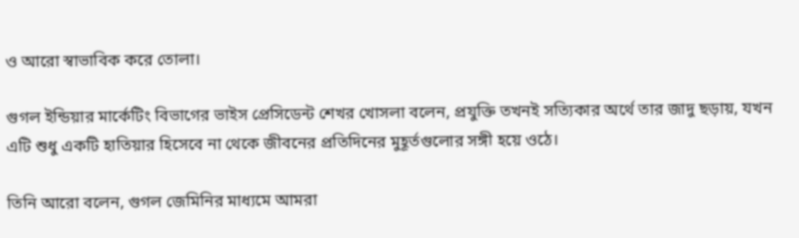ও আরো স্বাভাবিক করে তোলা।

গুগল ইন্ডিয়ার মার্কেটিং বিভাগের ভাইস প্রেসিডেন্ট শেখর খোসলা বলেন, প্রযুক্তি তখনই সত্যিকার অর্থে তার জাদু ছড়ায়, যখন এটি শুধু একটি হাতিয়ার হিসেবে না থেকে জীবনের প্রতিদিনের মুহূর্তগুলোর সঙ্গী হয়ে ওঠে।

তিনি আরো বলেন, গুগল জেমিনির মাধ্যমে আমরা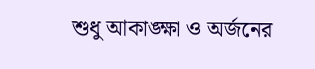শুধু আকাঙ্ক্ষা ও অর্জনের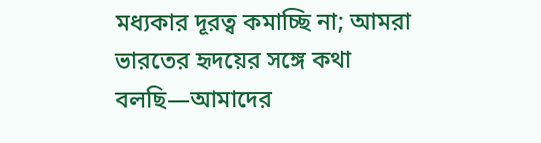মধ্যকার দূরত্ব কমাচ্ছি না; আমরা ভারতের হৃদয়ের সঙ্গে কথা বলছি—আমাদের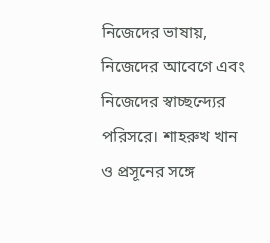নিজেদের ভাষায়, নিজেদের আবেগে এবং নিজেদের স্বাচ্ছন্দ্যের পরিসরে। শাহরুখ খান ও প্রসূনের সঙ্গে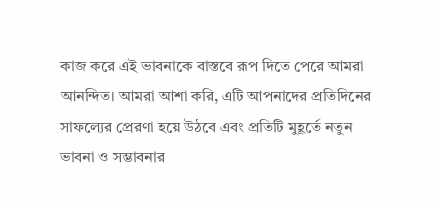কাজ করে এই ভাবনাকে বাস্তবে রূপ দিতে পেরে আমরা আনন্দিত। আমরা আশা করি, এটি আপনাদের প্রতিদিনের সাফল্যের প্রেরণা হয়ে উঠবে এবং প্রতিটি মুহূর্তে নতুন ভাবনা ও সম্ভাবনার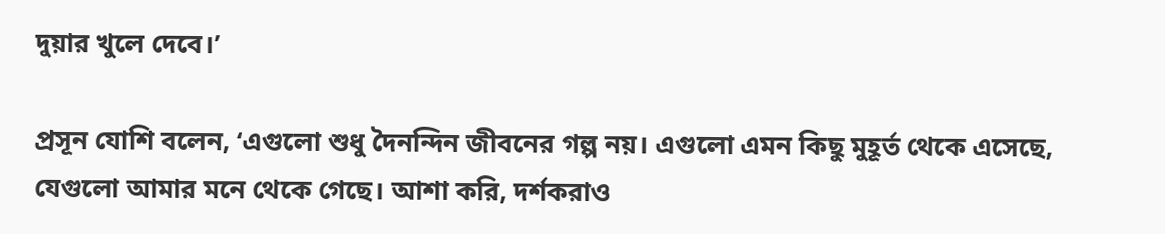দুয়ার খুলে দেবে।’

প্রসূন যোশি বলেন, ‘এগুলো শুধু দৈনন্দিন জীবনের গল্প নয়। এগুলো এমন কিছু মুহূর্ত থেকে এসেছে, যেগুলো আমার মনে থেকে গেছে। আশা করি, দর্শকরাও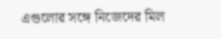এগুলোর সঙ্গে নিজেদের মিল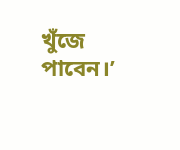খুঁজে পাবেন।’